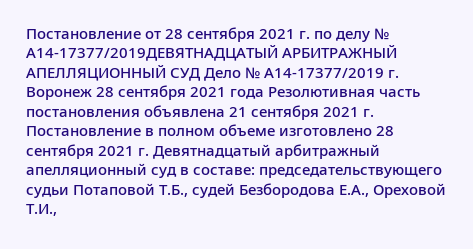Постановление от 28 сентября 2021 г. по делу № А14-17377/2019ДЕВЯТНАДЦАТЫЙ АРБИТРАЖНЫЙ АПЕЛЛЯЦИОННЫЙ СУД Дело № А14-17377/2019 г. Воронеж 28 сентября 2021 года Резолютивная часть постановления объявлена 21 сентября 2021 г. Постановление в полном объеме изготовлено 28 сентября 2021 г. Девятнадцатый арбитражный апелляционный суд в составе: председательствующего судьи Потаповой Т.Б., судей Безбородова Е.А., Ореховой Т.И.,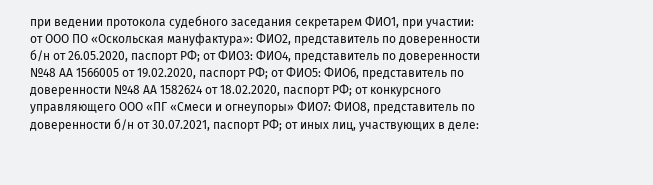при ведении протокола судебного заседания секретарем ФИО1, при участии: от ООО ПО «Оскольская мануфактура»: ФИО2, представитель по доверенности б/н от 26.05.2020, паспорт РФ; от ФИО3: ФИО4, представитель по доверенности №48 АА 1566005 от 19.02.2020, паспорт РФ; от ФИО5: ФИО6, представитель по доверенности №48 АА 1582624 от 18.02.2020, паспорт РФ; от конкурсного управляющего ООО «ПГ «Смеси и огнеупоры» ФИО7: ФИО8, представитель по доверенности б/н от 30.07.2021, паспорт РФ; от иных лиц, участвующих в деле: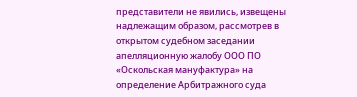представители не явились, извещены надлежащим образом, рассмотрев в открытом судебном заседании апелляционную жалобу ООО ПО «Оскольская мануфактура» на определение Арбитражного суда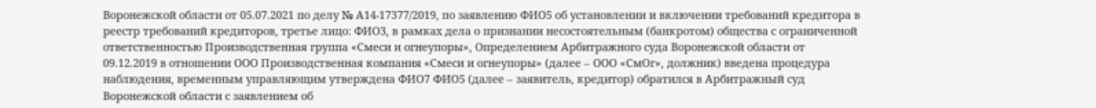Воронежской области от 05.07.2021 по делу № А14-17377/2019, по заявлению ФИО5 об установлении и включении требований кредитора в реестр требований кредиторов, третье лицо: ФИО3, в рамках дела о признании несостоятельным (банкротом) общества с ограниченной ответственностью Производственная группа «Смеси и огнеупоры», Определением Арбитражного суда Воронежской области от 09.12.2019 в отношении ООО Производственная компания «Смеси и огнеупоры» (далее – ООО «СмОг», должник) введена процедура наблюдения, временным управляющим утверждена ФИО7 ФИО5 (далее – заявитель, кредитор) обратился в Арбитражный суд Воронежской области с заявлением об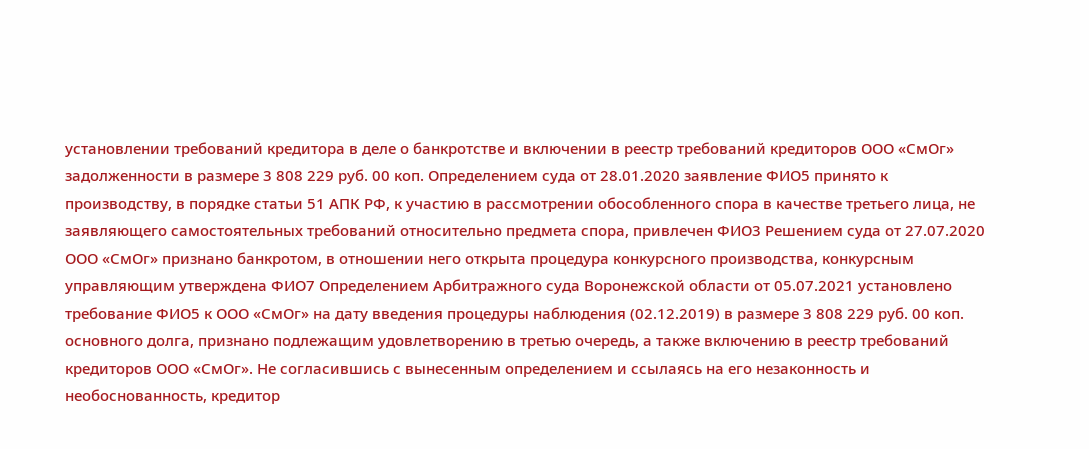установлении требований кредитора в деле о банкротстве и включении в реестр требований кредиторов ООО «СмОг» задолженности в размере 3 808 229 руб. 00 коп. Определением суда от 28.01.2020 заявление ФИО5 принято к производству, в порядке статьи 51 АПК РФ, к участию в рассмотрении обособленного спора в качестве третьего лица, не заявляющего самостоятельных требований относительно предмета спора, привлечен ФИО3 Решением суда от 27.07.2020 ООО «СмОг» признано банкротом, в отношении него открыта процедура конкурсного производства, конкурсным управляющим утверждена ФИО7 Определением Арбитражного суда Воронежской области от 05.07.2021 установлено требование ФИО5 к ООО «СмОг» на дату введения процедуры наблюдения (02.12.2019) в размере 3 808 229 руб. 00 коп. основного долга, признано подлежащим удовлетворению в третью очередь, а также включению в реестр требований кредиторов ООО «СмОг». Не согласившись с вынесенным определением и ссылаясь на его незаконность и необоснованность, кредитор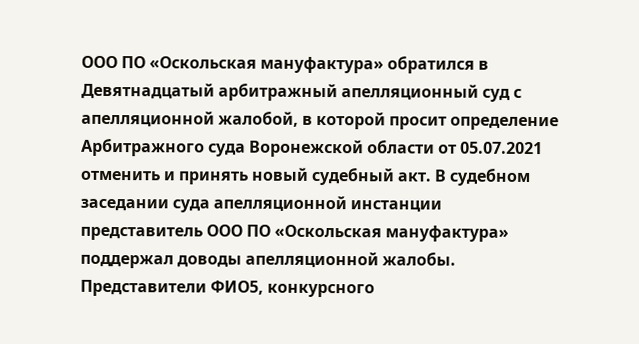ООО ПО «Оскольская мануфактура» обратился в Девятнадцатый арбитражный апелляционный суд с апелляционной жалобой, в которой просит определение Арбитражного суда Воронежской области от 05.07.2021 отменить и принять новый судебный акт. В судебном заседании суда апелляционной инстанции представитель ООО ПО «Оскольская мануфактура» поддержал доводы апелляционной жалобы. Представители ФИО5, конкурсного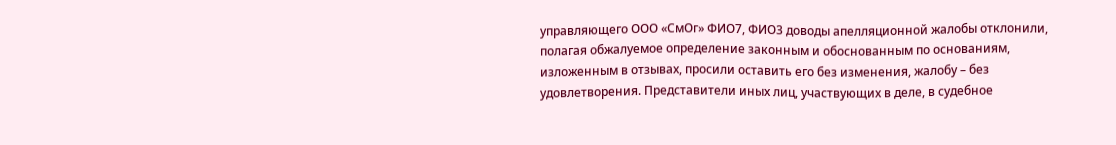управляющего ООО «СмОг» ФИО7, ФИО3 доводы апелляционной жалобы отклонили, полагая обжалуемое определение законным и обоснованным по основаниям, изложенным в отзывах, просили оставить его без изменения, жалобу – без удовлетворения. Представители иных лиц, участвующих в деле, в судебное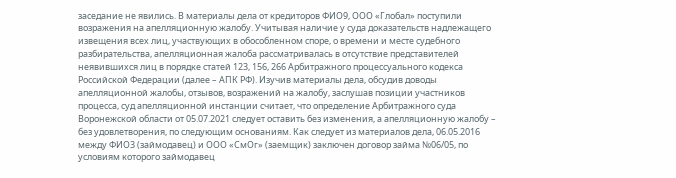заседание не явились. В материалы дела от кредиторов ФИО9, ООО «Глобал» поступили возражения на апелляционную жалобу. Учитывая наличие у суда доказательств надлежащего извещения всех лиц, участвующих в обособленном споре, о времени и месте судебного разбирательства, апелляционная жалоба рассматривалась в отсутствие представителей неявившихся лиц в порядке статей 123, 156, 266 Арбитражного процессуального кодекса Российской Федерации (далее – АПК РФ). Изучив материалы дела, обсудив доводы апелляционной жалобы, отзывов, возражений на жалобу, заслушав позиции участников процесса, суд апелляционной инстанции считает, что определение Арбитражного суда Воронежской области от 05.07.2021 следует оставить без изменения, а апелляционную жалобу – без удовлетворения, по следующим основаниям. Как следует из материалов дела, 06.05.2016 между ФИО3 (займодавец) и ООО «СмОг» (заемщик) заключен договор займа №06/05, по условиям которого займодавец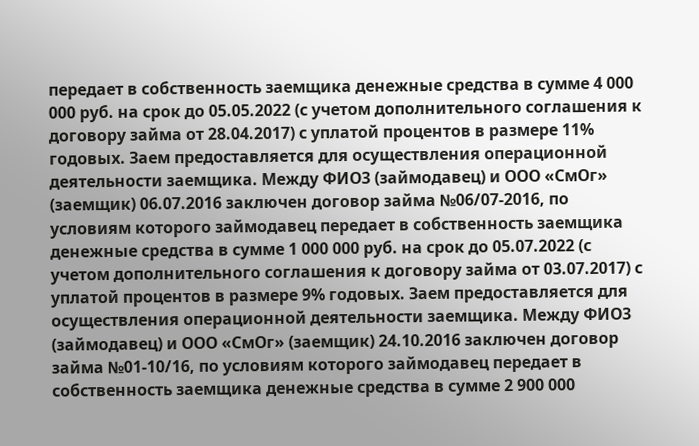передает в собственность заемщика денежные средства в сумме 4 000 000 руб. на срок до 05.05.2022 (с учетом дополнительного соглашения к договору займа от 28.04.2017) с уплатой процентов в размере 11% годовых. Заем предоставляется для осуществления операционной деятельности заемщика. Между ФИО3 (займодавец) и ООО «СмОг» (заемщик) 06.07.2016 заключен договор займа №06/07-2016, по условиям которого займодавец передает в собственность заемщика денежные средства в сумме 1 000 000 руб. на срок до 05.07.2022 (с учетом дополнительного соглашения к договору займа от 03.07.2017) с уплатой процентов в размере 9% годовых. Заем предоставляется для осуществления операционной деятельности заемщика. Между ФИО3 (займодавец) и ООО «СмОг» (заемщик) 24.10.2016 заключен договор займа №01-10/16, по условиям которого займодавец передает в собственность заемщика денежные средства в сумме 2 900 000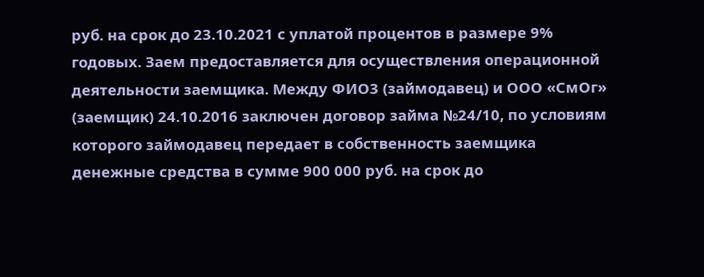руб. на срок до 23.10.2021 с уплатой процентов в размере 9% годовых. Заем предоставляется для осуществления операционной деятельности заемщика. Между ФИО3 (займодавец) и ООО «СмОг» (заемщик) 24.10.2016 заключен договор займа №24/10, по условиям которого займодавец передает в собственность заемщика денежные средства в сумме 900 000 руб. на срок до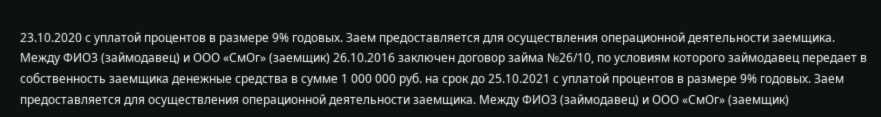23.10.2020 с уплатой процентов в размере 9% годовых. Заем предоставляется для осуществления операционной деятельности заемщика. Между ФИО3 (займодавец) и ООО «СмОг» (заемщик) 26.10.2016 заключен договор займа №26/10, по условиям которого займодавец передает в собственность заемщика денежные средства в сумме 1 000 000 руб. на срок до 25.10.2021 с уплатой процентов в размере 9% годовых. Заем предоставляется для осуществления операционной деятельности заемщика. Между ФИО3 (займодавец) и ООО «СмОг» (заемщик)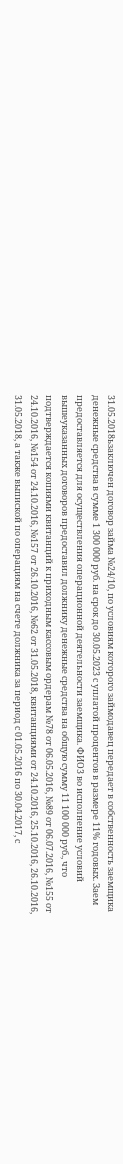31.05.2018ьзаключен договор займа №24/10, по условиям которого займодавец передает в собственность заемщика денежные средства в сумме 1 300 000 руб. на срок до 30.05.2023 с уплатой процентов в размере 11% годовых. Заем предоставляется для осуществления операционной деятельности заемщика. ФИО3 во исполнение условий вышеуказанных договоров предоставил должнику денежные средства на общую сумму 11 100 000 руб., что подтверждается копиями квитанций к приходным кассовым ордерам №78 от 06.05.2016, №89 от 06.07.2016, №155 от 24.10.2016, №154 от 24.10.2016, №157 от 26.10.2016, №62 от 31.05.2018, квитанциями от 24.10.2016, 25.10.2016, 26.10.2016, 31.05.2018, а также выпиской по операциям на счете должника за период с 01.05.2016 по 30.04.2017, с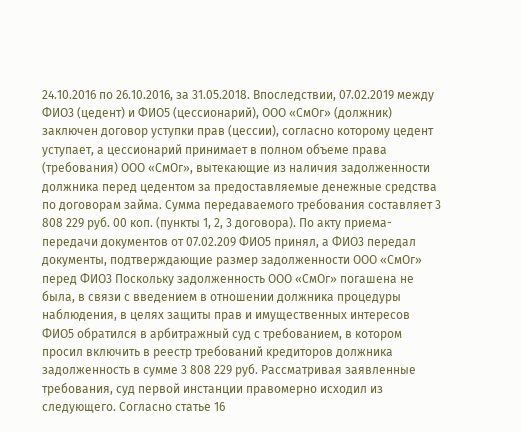24.10.2016 по 26.10.2016, за 31.05.2018. Впоследствии, 07.02.2019 между ФИО3 (цедент) и ФИО5 (цессионарий), ООО «СмОг» (должник) заключен договор уступки прав (цессии), согласно которому цедент уступает, а цессионарий принимает в полном объеме права (требования) ООО «СмОг», вытекающие из наличия задолженности должника перед цедентом за предоставляемые денежные средства по договорам займа. Сумма передаваемого требования составляет 3 808 229 руб. 00 коп. (пункты 1, 2, 3 договора). По акту приема-передачи документов от 07.02.209 ФИО5 принял, а ФИО3 передал документы, подтверждающие размер задолженности ООО «СмОг» перед ФИО3 Поскольку задолженность ООО «СмОг» погашена не была, в связи с введением в отношении должника процедуры наблюдения, в целях защиты прав и имущественных интересов ФИО5 обратился в арбитражный суд с требованием, в котором просил включить в реестр требований кредиторов должника задолженность в сумме 3 808 229 руб. Рассматривая заявленные требования, суд первой инстанции правомерно исходил из следующего. Согласно статье 16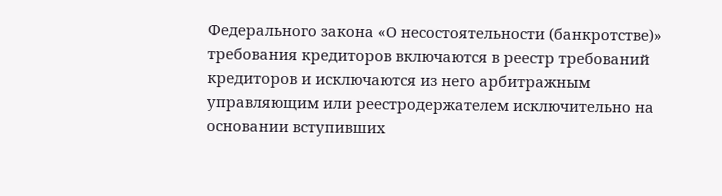Федерального закона «О несостоятельности (банкротстве)» требования кредиторов включаются в реестр требований кредиторов и исключаются из него арбитражным управляющим или реестродержателем исключительно на основании вступивших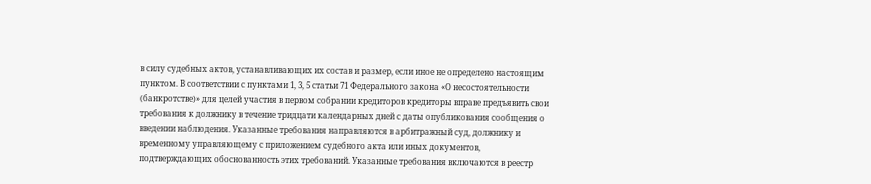в силу судебных актов, устанавливающих их состав и размер, если иное не определено настоящим пунктом. В соответствии с пунктами 1, 3, 5 статьи 71 Федерального закона «О несостоятельности (банкротстве)» для целей участия в первом собрании кредиторов кредиторы вправе предъявить свои требования к должнику в течение тридцати календарных дней с даты опубликования сообщения о введении наблюдения. Указанные требования направляются в арбитражный суд, должнику и временному управляющему с приложением судебного акта или иных документов, подтверждающих обоснованность этих требований. Указанные требования включаются в реестр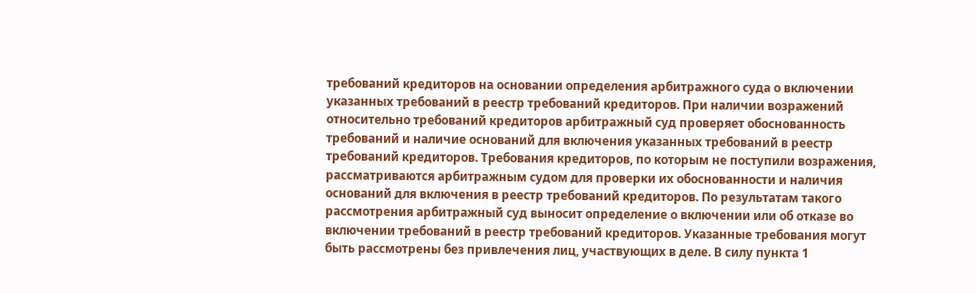требований кредиторов на основании определения арбитражного суда о включении указанных требований в реестр требований кредиторов. При наличии возражений относительно требований кредиторов арбитражный суд проверяет обоснованность требований и наличие оснований для включения указанных требований в реестр требований кредиторов. Требования кредиторов, по которым не поступили возражения, рассматриваются арбитражным судом для проверки их обоснованности и наличия оснований для включения в реестр требований кредиторов. По результатам такого рассмотрения арбитражный суд выносит определение о включении или об отказе во включении требований в реестр требований кредиторов. Указанные требования могут быть рассмотрены без привлечения лиц, участвующих в деле. В силу пункта 1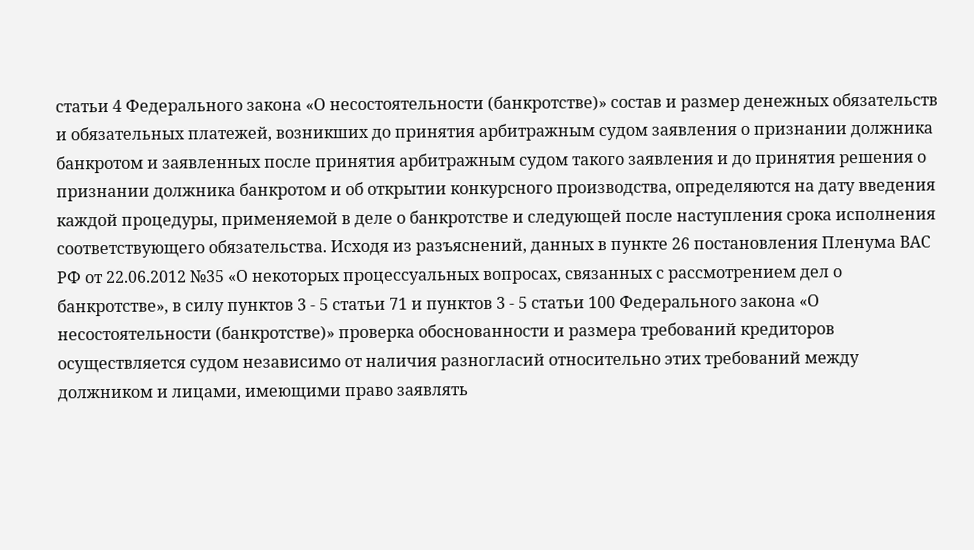статьи 4 Федерального закона «О несостоятельности (банкротстве)» состав и размер денежных обязательств и обязательных платежей, возникших до принятия арбитражным судом заявления о признании должника банкротом и заявленных после принятия арбитражным судом такого заявления и до принятия решения о признании должника банкротом и об открытии конкурсного производства, определяются на дату введения каждой процедуры, применяемой в деле о банкротстве и следующей после наступления срока исполнения соответствующего обязательства. Исходя из разъяснений, данных в пункте 26 постановления Пленума ВАС РФ от 22.06.2012 №35 «О некоторых процессуальных вопросах, связанных с рассмотрением дел о банкротстве», в силу пунктов 3 - 5 статьи 71 и пунктов 3 - 5 статьи 100 Федерального закона «О несостоятельности (банкротстве)» проверка обоснованности и размера требований кредиторов осуществляется судом независимо от наличия разногласий относительно этих требований между должником и лицами, имеющими право заявлять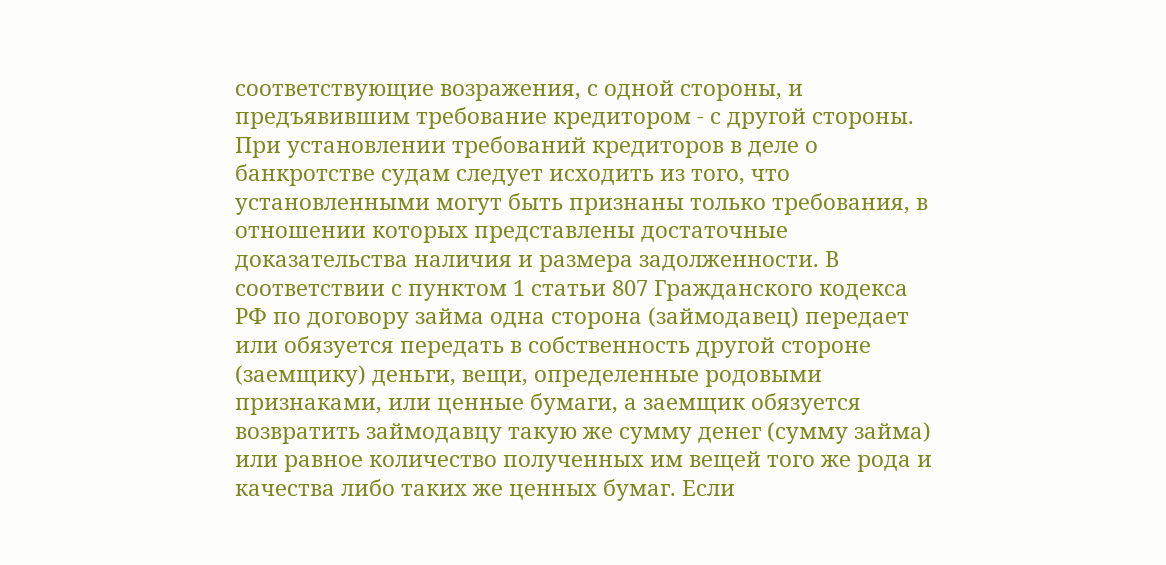соответствующие возражения, с одной стороны, и предъявившим требование кредитором - с другой стороны. При установлении требований кредиторов в деле о банкротстве судам следует исходить из того, что установленными могут быть признаны только требования, в отношении которых представлены достаточные доказательства наличия и размера задолженности. В соответствии с пунктом 1 статьи 807 Гражданского кодекса РФ по договору займа одна сторона (займодавец) передает или обязуется передать в собственность другой стороне (заемщику) деньги, вещи, определенные родовыми признаками, или ценные бумаги, а заемщик обязуется возвратить займодавцу такую же сумму денег (сумму займа) или равное количество полученных им вещей того же рода и качества либо таких же ценных бумаг. Если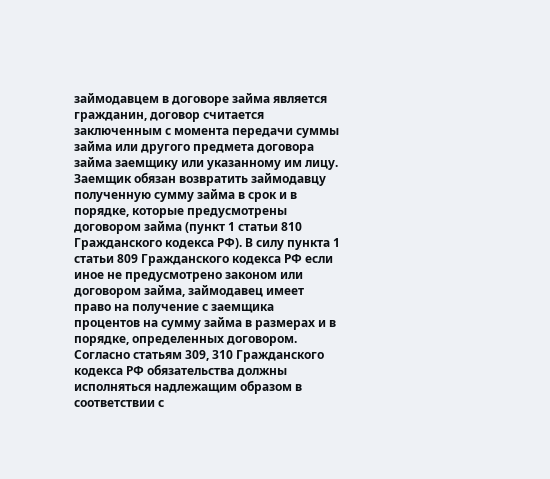займодавцем в договоре займа является гражданин, договор считается заключенным с момента передачи суммы займа или другого предмета договора займа заемщику или указанному им лицу. Заемщик обязан возвратить займодавцу полученную сумму займа в срок и в порядке, которые предусмотрены договором займа (пункт 1 статьи 810 Гражданского кодекса РФ). В силу пункта 1 статьи 809 Гражданского кодекса РФ если иное не предусмотрено законом или договором займа, займодавец имеет право на получение с заемщика процентов на сумму займа в размерах и в порядке, определенных договором. Согласно статьям 309, 310 Гражданского кодекса РФ обязательства должны исполняться надлежащим образом в соответствии с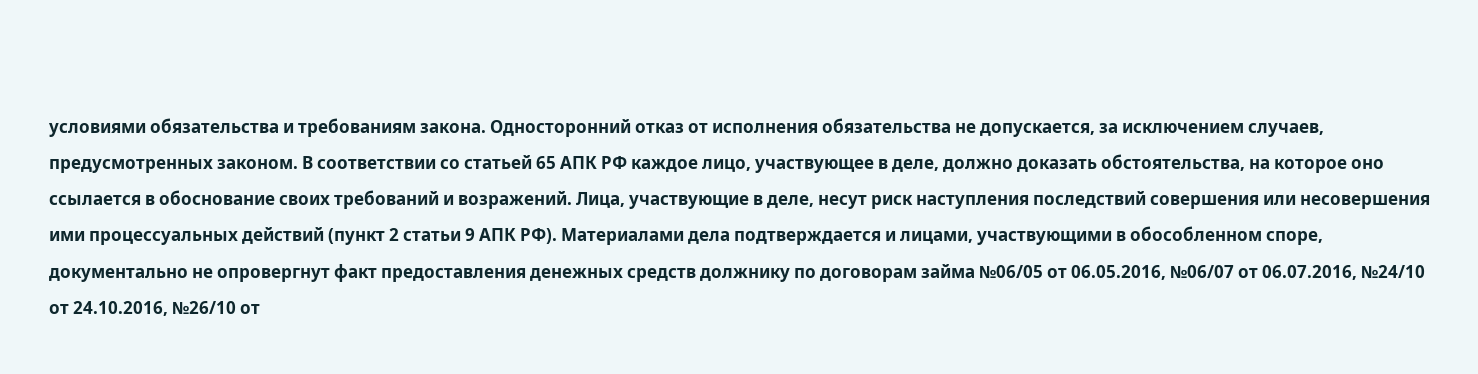условиями обязательства и требованиям закона. Односторонний отказ от исполнения обязательства не допускается, за исключением случаев, предусмотренных законом. В соответствии со статьей 65 АПК РФ каждое лицо, участвующее в деле, должно доказать обстоятельства, на которое оно ссылается в обоснование своих требований и возражений. Лица, участвующие в деле, несут риск наступления последствий совершения или несовершения ими процессуальных действий (пункт 2 статьи 9 АПК РФ). Материалами дела подтверждается и лицами, участвующими в обособленном споре, документально не опровергнут факт предоставления денежных средств должнику по договорам займа №06/05 от 06.05.2016, №06/07 от 06.07.2016, №24/10 от 24.10.2016, №26/10 от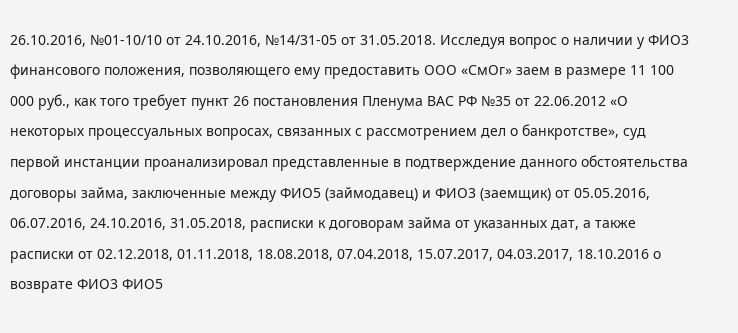26.10.2016, №01-10/10 от 24.10.2016, №14/31-05 от 31.05.2018. Исследуя вопрос о наличии у ФИО3 финансового положения, позволяющего ему предоставить ООО «СмОг» заем в размере 11 100 000 руб., как того требует пункт 26 постановления Пленума ВАС РФ №35 от 22.06.2012 «О некоторых процессуальных вопросах, связанных с рассмотрением дел о банкротстве», суд первой инстанции проанализировал представленные в подтверждение данного обстоятельства договоры займа, заключенные между ФИО5 (займодавец) и ФИО3 (заемщик) от 05.05.2016, 06.07.2016, 24.10.2016, 31.05.2018, расписки к договорам займа от указанных дат, а также расписки от 02.12.2018, 01.11.2018, 18.08.2018, 07.04.2018, 15.07.2017, 04.03.2017, 18.10.2016 о возврате ФИО3 ФИО5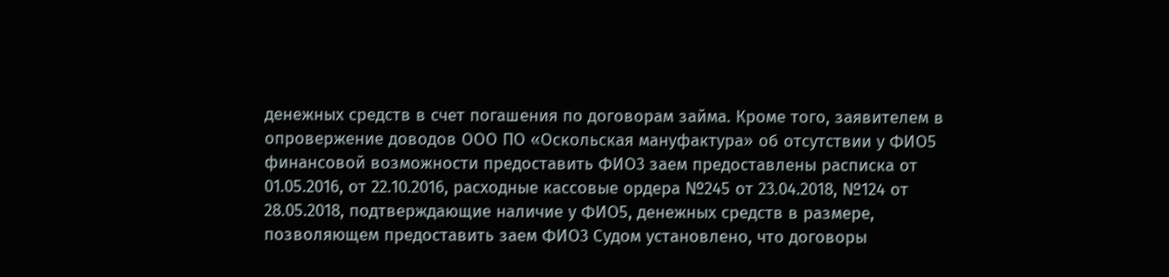денежных средств в счет погашения по договорам займа. Кроме того, заявителем в опровержение доводов ООО ПО «Оскольская мануфактура» об отсутствии у ФИО5 финансовой возможности предоставить ФИО3 заем предоставлены расписка от 01.05.2016, от 22.10.2016, расходные кассовые ордера №245 от 23.04.2018, №124 от 28.05.2018, подтверждающие наличие у ФИО5, денежных средств в размере, позволяющем предоставить заем ФИО3 Судом установлено, что договоры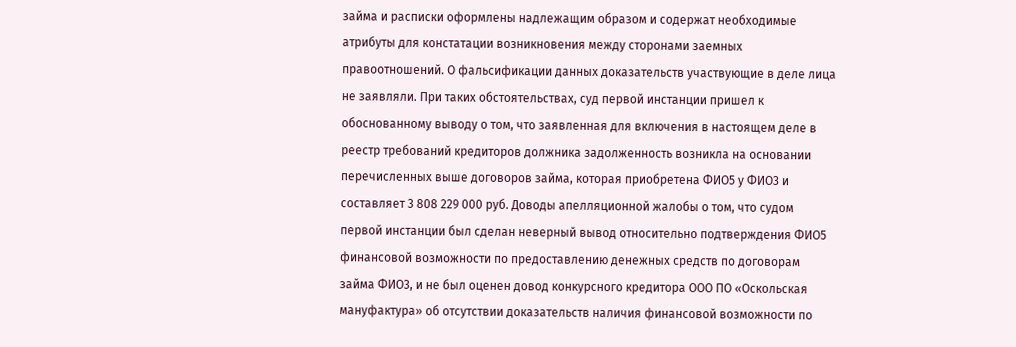займа и расписки оформлены надлежащим образом и содержат необходимые атрибуты для констатации возникновения между сторонами заемных правоотношений. О фальсификации данных доказательств участвующие в деле лица не заявляли. При таких обстоятельствах, суд первой инстанции пришел к обоснованному выводу о том, что заявленная для включения в настоящем деле в реестр требований кредиторов должника задолженность возникла на основании перечисленных выше договоров займа, которая приобретена ФИО5 у ФИО3 и составляет 3 808 229 000 руб. Доводы апелляционной жалобы о том, что судом первой инстанции был сделан неверный вывод относительно подтверждения ФИО5 финансовой возможности по предоставлению денежных средств по договорам займа ФИО3, и не был оценен довод конкурсного кредитора ООО ПО «Оскольская мануфактура» об отсутствии доказательств наличия финансовой возможности по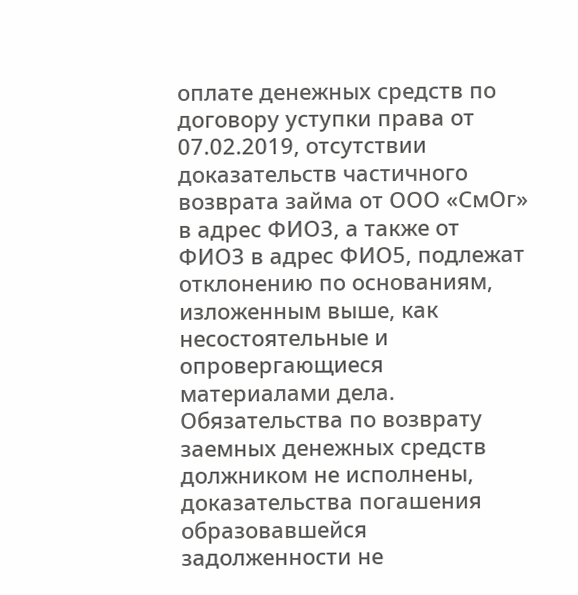оплате денежных средств по договору уступки права от 07.02.2019, отсутствии доказательств частичного возврата займа от ООО «СмОг» в адрес ФИО3, а также от ФИО3 в адрес ФИО5, подлежат отклонению по основаниям, изложенным выше, как несостоятельные и опровергающиеся материалами дела. Обязательства по возврату заемных денежных средств должником не исполнены, доказательства погашения образовавшейся задолженности не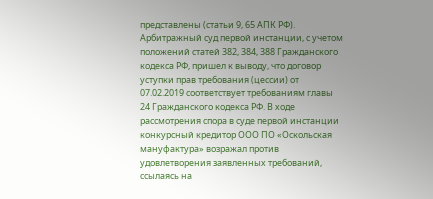представлены (статьи 9, 65 АПК РФ). Арбитражный суд первой инстанции, с учетом положений статей 382, 384, 388 Гражданского кодекса РФ, пришел к выводу, что договор уступки прав требования (цессии) от 07.02.2019 соответствует требованиям главы 24 Гражданского кодекса РФ. В ходе рассмотрения спора в суде первой инстанции конкурсный кредитор ООО ПО «Оскольская мануфактура» возражал против удовлетворения заявленных требований, ссылаясь на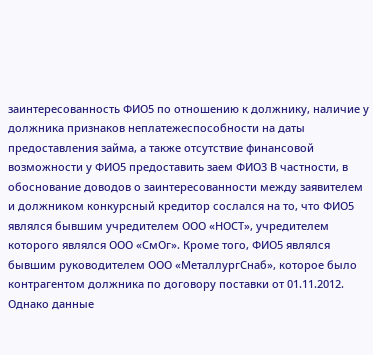заинтересованность ФИО5 по отношению к должнику, наличие у должника признаков неплатежеспособности на даты предоставления займа, а также отсутствие финансовой возможности у ФИО5 предоставить заем ФИО3 В частности, в обоснование доводов о заинтересованности между заявителем и должником конкурсный кредитор сослался на то, что ФИО5 являлся бывшим учредителем ООО «НОСТ», учредителем которого являлся ООО «СмОг». Кроме того, ФИО5 являлся бывшим руководителем ООО «МеталлургСнаб», которое было контрагентом должника по договору поставки от 01.11.2012. Однако данные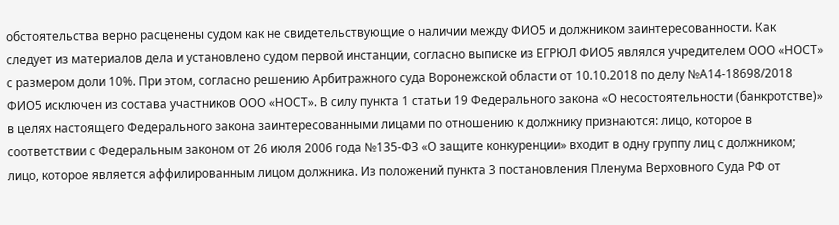обстоятельства верно расценены судом как не свидетельствующие о наличии между ФИО5 и должником заинтересованности. Как следует из материалов дела и установлено судом первой инстанции, согласно выписке из ЕГРЮЛ ФИО5 являлся учредителем ООО «НОСТ» с размером доли 10%. При этом, согласно решению Арбитражного суда Воронежской области от 10.10.2018 по делу №А14-18698/2018 ФИО5 исключен из состава участников ООО «НОСТ». В силу пункта 1 статьи 19 Федерального закона «О несостоятельности (банкротстве)» в целях настоящего Федерального закона заинтересованными лицами по отношению к должнику признаются: лицо, которое в соответствии с Федеральным законом от 26 июля 2006 года №135-ФЗ «О защите конкуренции» входит в одну группу лиц с должником; лицо, которое является аффилированным лицом должника. Из положений пункта 3 постановления Пленума Верховного Суда РФ от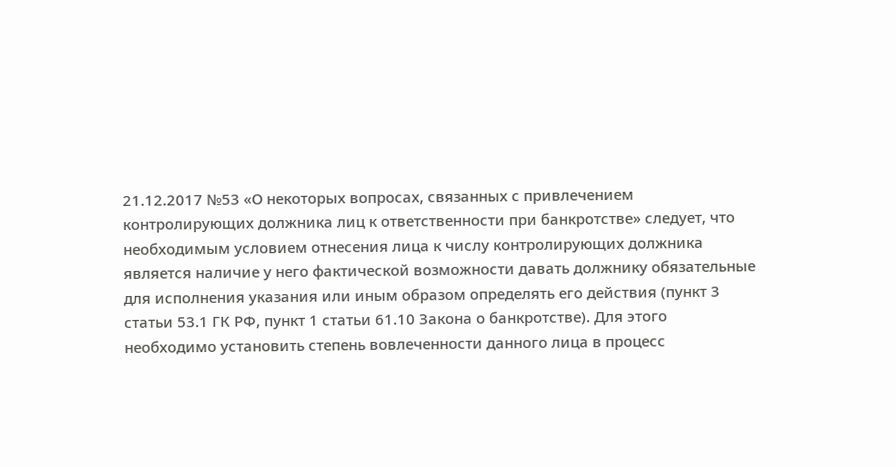21.12.2017 №53 «О некоторых вопросах, связанных с привлечением контролирующих должника лиц к ответственности при банкротстве» следует, что необходимым условием отнесения лица к числу контролирующих должника является наличие у него фактической возможности давать должнику обязательные для исполнения указания или иным образом определять его действия (пункт 3 статьи 53.1 ГК РФ, пункт 1 статьи 61.10 Закона о банкротстве). Для этого необходимо установить степень вовлеченности данного лица в процесс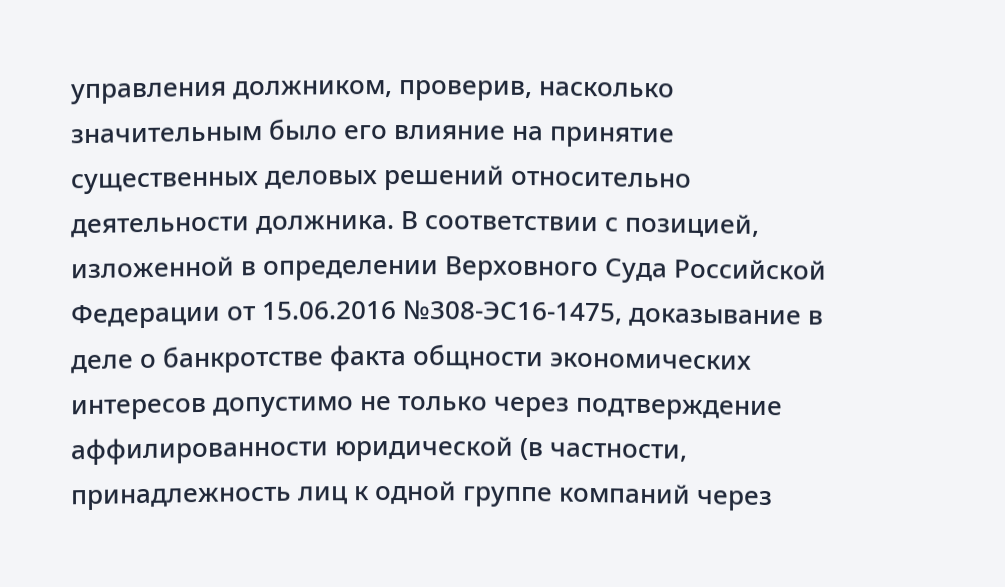управления должником, проверив, насколько значительным было его влияние на принятие существенных деловых решений относительно деятельности должника. В соответствии с позицией, изложенной в определении Верховного Суда Российской Федерации от 15.06.2016 №308-ЭС16-1475, доказывание в деле о банкротстве факта общности экономических интересов допустимо не только через подтверждение аффилированности юридической (в частности, принадлежность лиц к одной группе компаний через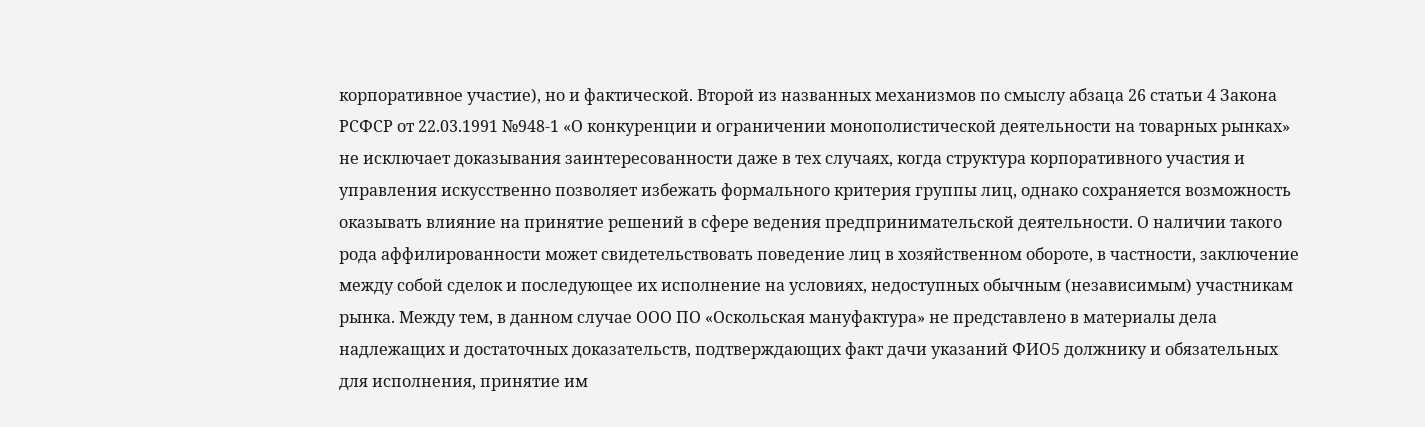корпоративное участие), но и фактической. Второй из названных механизмов по смыслу абзаца 26 статьи 4 Закона РСФСР от 22.03.1991 №948-1 «О конкуренции и ограничении монополистической деятельности на товарных рынках» не исключает доказывания заинтересованности даже в тех случаях, когда структура корпоративного участия и управления искусственно позволяет избежать формального критерия группы лиц, однако сохраняется возможность оказывать влияние на принятие решений в сфере ведения предпринимательской деятельности. О наличии такого рода аффилированности может свидетельствовать поведение лиц в хозяйственном обороте, в частности, заключение между собой сделок и последующее их исполнение на условиях, недоступных обычным (независимым) участникам рынка. Между тем, в данном случае ООО ПО «Оскольская мануфактура» не представлено в материалы дела надлежащих и достаточных доказательств, подтверждающих факт дачи указаний ФИО5 должнику и обязательных для исполнения, принятие им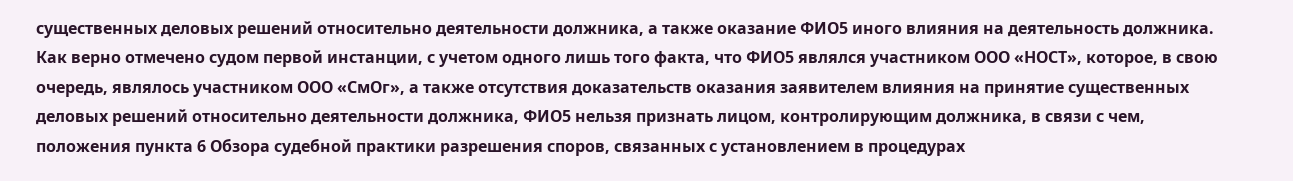существенных деловых решений относительно деятельности должника, а также оказание ФИО5 иного влияния на деятельность должника. Как верно отмечено судом первой инстанции, с учетом одного лишь того факта, что ФИО5 являлся участником ООО «НОСТ», которое, в свою очередь, являлось участником ООО «СмОг», а также отсутствия доказательств оказания заявителем влияния на принятие существенных деловых решений относительно деятельности должника, ФИО5 нельзя признать лицом, контролирующим должника, в связи с чем, положения пункта 6 Обзора судебной практики разрешения споров, связанных с установлением в процедурах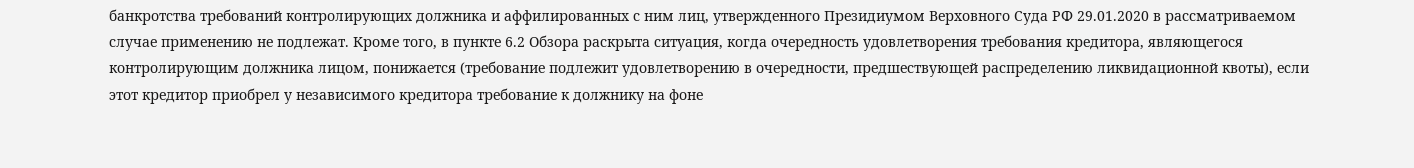банкротства требований контролирующих должника и аффилированных с ним лиц, утвержденного Президиумом Верховного Суда РФ 29.01.2020 в рассматриваемом случае применению не подлежат. Кроме того, в пункте 6.2 Обзора раскрыта ситуация, когда очередность удовлетворения требования кредитора, являющегося контролирующим должника лицом, понижается (требование подлежит удовлетворению в очередности, предшествующей распределению ликвидационной квоты), если этот кредитор приобрел у независимого кредитора требование к должнику на фоне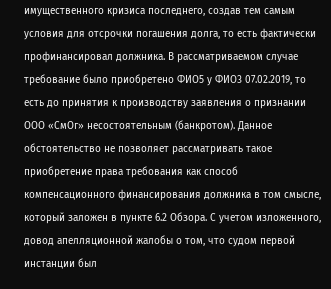имущественного кризиса последнего, создав тем самым условия для отсрочки погашения долга, то есть фактически профинансировал должника. В рассматриваемом случае требование было приобретено ФИО5 у ФИО3 07.02.2019, то есть до принятия к производству заявления о признании ООО «СмОг» несостоятельным (банкротом). Данное обстоятельство не позволяет рассматривать такое приобретение права требования как способ компенсационного финансирования должника в том смысле, который заложен в пункте 6.2 Обзора. С учетом изложенного, довод апелляционной жалобы о том, что судом первой инстанции был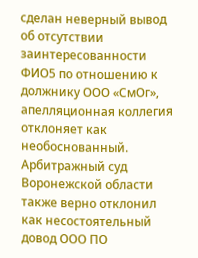сделан неверный вывод об отсутствии заинтересованности ФИО5 по отношению к должнику ООО «СмОг», апелляционная коллегия отклоняет как необоснованный. Арбитражный суд Воронежской области также верно отклонил как несостоятельный довод ООО ПО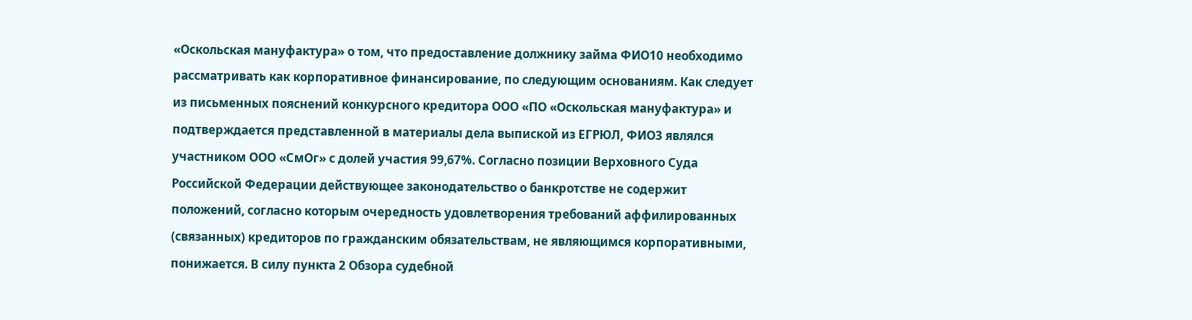«Оскольская мануфактура» о том, что предоставление должнику займа ФИО10 необходимо рассматривать как корпоративное финансирование, по следующим основаниям. Как следует из письменных пояснений конкурсного кредитора ООО «ПО «Оскольская мануфактура» и подтверждается представленной в материалы дела выпиской из ЕГРЮЛ, ФИО3 являлся участником ООО «СмОг» с долей участия 99,67%. Согласно позиции Верховного Суда Российской Федерации действующее законодательство о банкротстве не содержит положений, согласно которым очередность удовлетворения требований аффилированных (связанных) кредиторов по гражданским обязательствам, не являющимся корпоративными, понижается. В силу пункта 2 Обзора судебной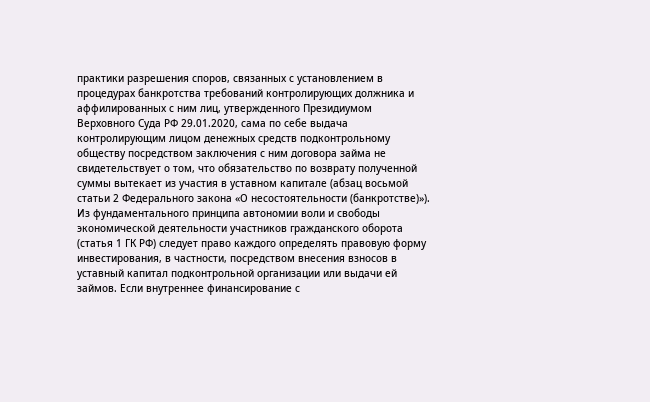практики разрешения споров, связанных с установлением в процедурах банкротства требований контролирующих должника и аффилированных с ним лиц, утвержденного Президиумом Верховного Суда РФ 29.01.2020, сама по себе выдача контролирующим лицом денежных средств подконтрольному обществу посредством заключения с ним договора займа не свидетельствует о том, что обязательство по возврату полученной суммы вытекает из участия в уставном капитале (абзац восьмой статьи 2 Федерального закона «О несостоятельности (банкротстве)»). Из фундаментального принципа автономии воли и свободы экономической деятельности участников гражданского оборота (статья 1 ГК РФ) следует право каждого определять правовую форму инвестирования, в частности, посредством внесения взносов в уставный капитал подконтрольной организации или выдачи ей займов. Если внутреннее финансирование с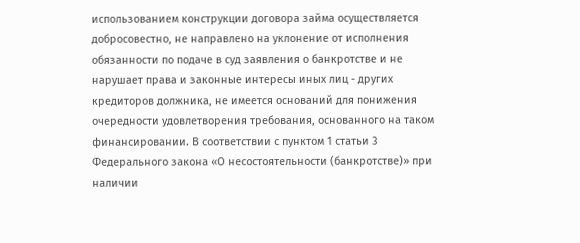использованием конструкции договора займа осуществляется добросовестно, не направлено на уклонение от исполнения обязанности по подаче в суд заявления о банкротстве и не нарушает права и законные интересы иных лиц - других кредиторов должника, не имеется оснований для понижения очередности удовлетворения требования, основанного на таком финансировании. В соответствии с пунктом 1 статьи 3 Федерального закона «О несостоятельности (банкротстве)» при наличии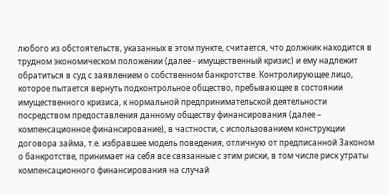любого из обстоятельств, указанных в этом пункте, считается, что должник находится в трудном экономическом положении (далее - имущественный кризис) и ему надлежит обратиться в суд с заявлением о собственном банкротстве. Контролирующее лицо, которое пытается вернуть подконтрольное общество, пребывающее в состоянии имущественного кризиса, к нормальной предпринимательской деятельности посредством предоставления данному обществу финансирования (далее – компенсационное финансирование), в частности, с использованием конструкции договора займа, т.е. избравшее модель поведения, отличную от предписанной Законом о банкротстве, принимает на себя все связанные с этим риски, в том числе риск утраты компенсационного финансирования на случай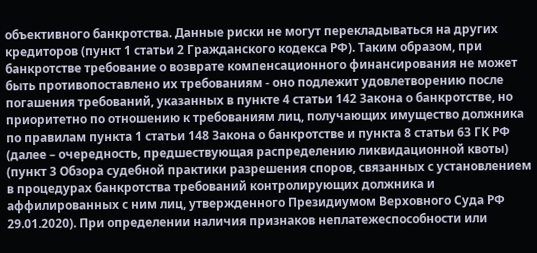объективного банкротства. Данные риски не могут перекладываться на других кредиторов (пункт 1 статьи 2 Гражданского кодекса РФ). Таким образом, при банкротстве требование о возврате компенсационного финансирования не может быть противопоставлено их требованиям - оно подлежит удовлетворению после погашения требований, указанных в пункте 4 статьи 142 Закона о банкротстве, но приоритетно по отношению к требованиям лиц, получающих имущество должника по правилам пункта 1 статьи 148 Закона о банкротстве и пункта 8 статьи 63 ГК РФ (далее – очередность, предшествующая распределению ликвидационной квоты) (пункт 3 Обзора судебной практики разрешения споров, связанных с установлением в процедурах банкротства требований контролирующих должника и аффилированных с ним лиц, утвержденного Президиумом Верховного Суда РФ 29.01.2020). При определении наличия признаков неплатежеспособности или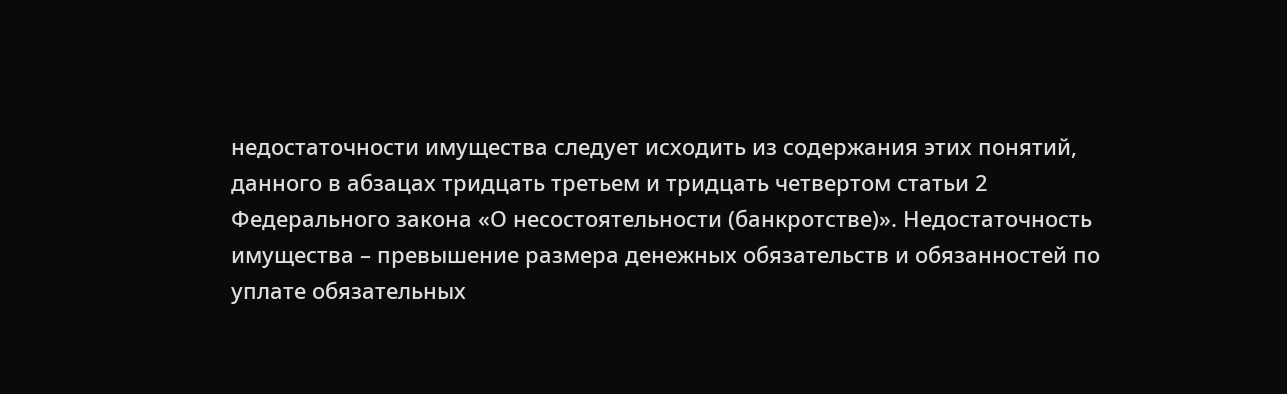недостаточности имущества следует исходить из содержания этих понятий, данного в абзацах тридцать третьем и тридцать четвертом статьи 2 Федерального закона «О несостоятельности (банкротстве)». Недостаточность имущества – превышение размера денежных обязательств и обязанностей по уплате обязательных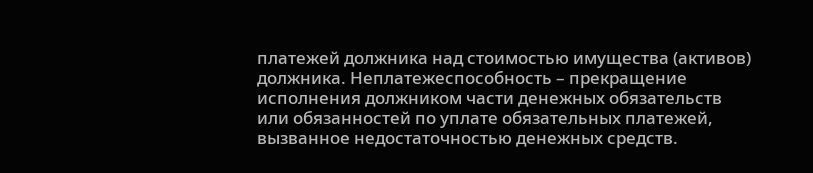платежей должника над стоимостью имущества (активов) должника. Неплатежеспособность – прекращение исполнения должником части денежных обязательств или обязанностей по уплате обязательных платежей, вызванное недостаточностью денежных средств.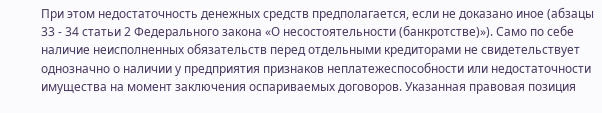При этом недостаточность денежных средств предполагается, если не доказано иное (абзацы 33 - 34 статьи 2 Федерального закона «О несостоятельности (банкротстве)»). Само по себе наличие неисполненных обязательств перед отдельными кредиторами не свидетельствует однозначно о наличии у предприятия признаков неплатежеспособности или недостаточности имущества на момент заключения оспариваемых договоров. Указанная правовая позиция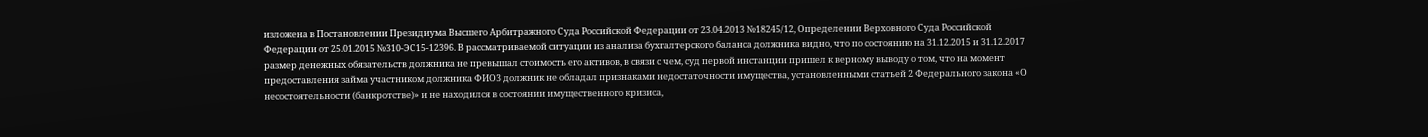изложена в Постановлении Президиума Высшего Арбитражного Суда Российской Федерации от 23.04.2013 №18245/12, Определении Верховного Суда Российской Федерации от 25.01.2015 №310-ЭС15-12396. В рассматриваемой ситуации из анализа бухгалтерского баланса должника видно, что по состоянию на 31.12.2015 и 31.12.2017 размер денежных обязательств должника не превышал стоимость его активов, в связи с чем, суд первой инстанции пришел к верному выводу о том, что на момент предоставления займа участником должника ФИО3 должник не обладал признаками недостаточности имущества, установленными статьей 2 Федерального закона «О несостоятельности (банкротстве)» и не находился в состоянии имущественного кризиса,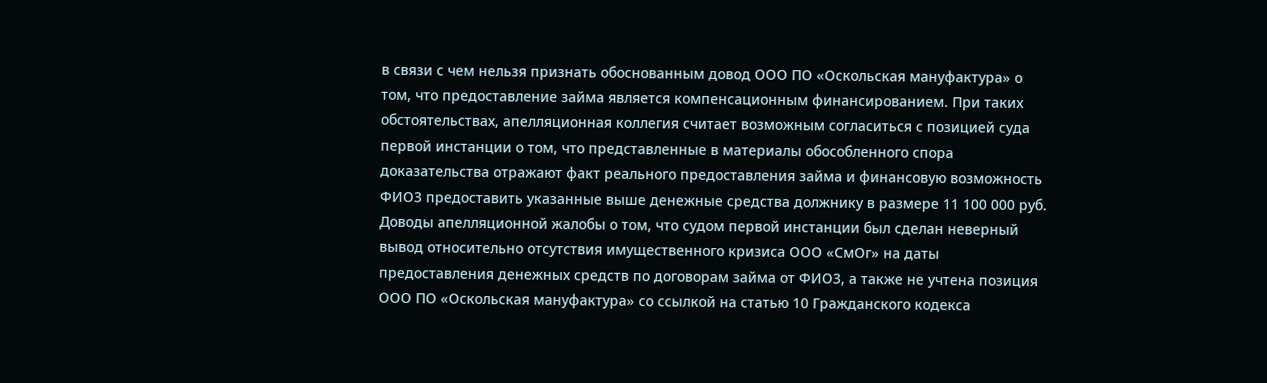в связи с чем нельзя признать обоснованным довод ООО ПО «Оскольская мануфактура» о том, что предоставление займа является компенсационным финансированием. При таких обстоятельствах, апелляционная коллегия считает возможным согласиться с позицией суда первой инстанции о том, что представленные в материалы обособленного спора доказательства отражают факт реального предоставления займа и финансовую возможность ФИО3 предоставить указанные выше денежные средства должнику в размере 11 100 000 руб. Доводы апелляционной жалобы о том, что судом первой инстанции был сделан неверный вывод относительно отсутствия имущественного кризиса ООО «СмОг» на даты предоставления денежных средств по договорам займа от ФИО3, а также не учтена позиция ООО ПО «Оскольская мануфактура» со ссылкой на статью 10 Гражданского кодекса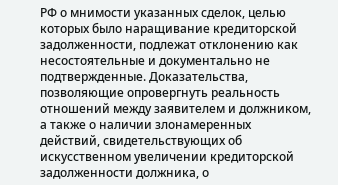РФ о мнимости указанных сделок, целью которых было наращивание кредиторской задолженности, подлежат отклонению как несостоятельные и документально не подтвержденные. Доказательства, позволяющие опровергнуть реальность отношений между заявителем и должником, а также о наличии злонамеренных действий, свидетельствующих об искусственном увеличении кредиторской задолженности должника, о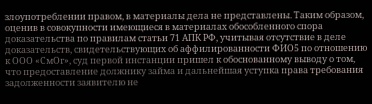злоупотреблении правом, в материалы дела не представлены. Таким образом, оценив в совокупности имеющиеся в материалах обособленного спора доказательства по правилам статьи 71 АПК РФ, учитывая отсутствие в деле доказательств, свидетельствующих об аффилированности ФИО5 по отношению к ООО «СмОг», суд первой инстанции пришел к обоснованному выводу о том, что предоставление должнику займа и дальнейшая уступка права требования задолженности заявителю не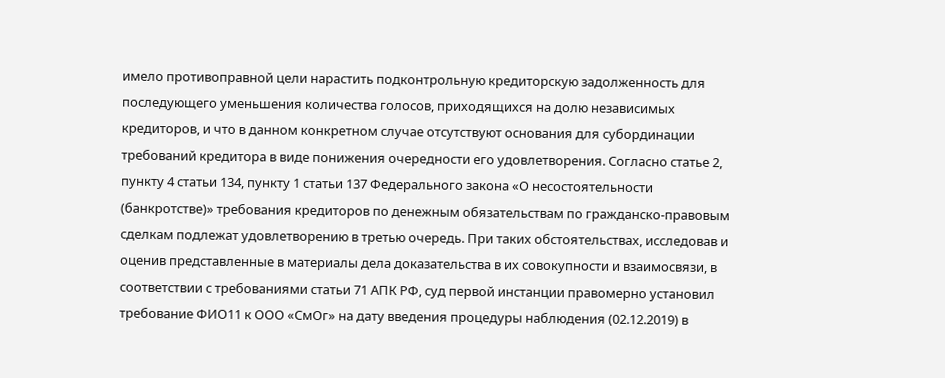имело противоправной цели нарастить подконтрольную кредиторскую задолженность для последующего уменьшения количества голосов, приходящихся на долю независимых кредиторов, и что в данном конкретном случае отсутствуют основания для субординации требований кредитора в виде понижения очередности его удовлетворения. Согласно статье 2, пункту 4 статьи 134, пункту 1 статьи 137 Федерального закона «О несостоятельности (банкротстве)» требования кредиторов по денежным обязательствам по гражданско-правовым сделкам подлежат удовлетворению в третью очередь. При таких обстоятельствах, исследовав и оценив представленные в материалы дела доказательства в их совокупности и взаимосвязи, в соответствии с требованиями статьи 71 АПК РФ, суд первой инстанции правомерно установил требование ФИО11 к ООО «СмОг» на дату введения процедуры наблюдения (02.12.2019) в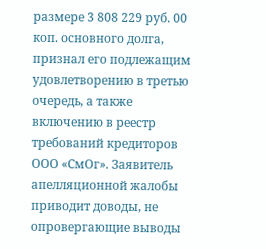размере 3 808 229 руб. 00 коп. основного долга, признал его подлежащим удовлетворению в третью очередь, а также включению в реестр требований кредиторов ООО «СмОг». Заявитель апелляционной жалобы приводит доводы, не опровергающие выводы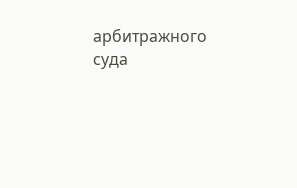арбитражного суда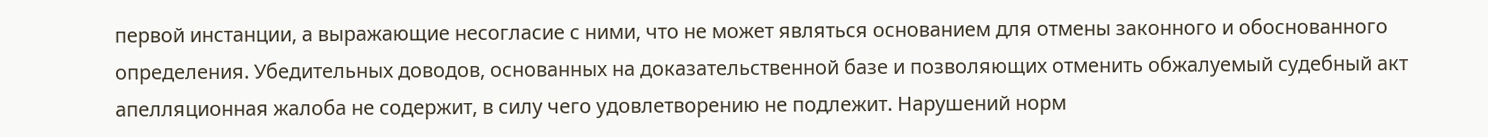первой инстанции, а выражающие несогласие с ними, что не может являться основанием для отмены законного и обоснованного определения. Убедительных доводов, основанных на доказательственной базе и позволяющих отменить обжалуемый судебный акт апелляционная жалоба не содержит, в силу чего удовлетворению не подлежит. Нарушений норм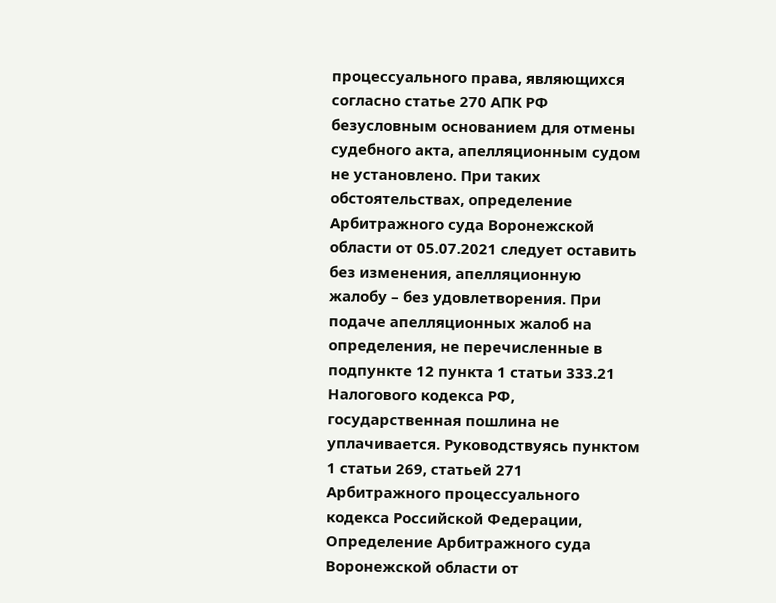процессуального права, являющихся согласно статье 270 АПК РФ безусловным основанием для отмены судебного акта, апелляционным судом не установлено. При таких обстоятельствах, определение Арбитражного суда Воронежской области от 05.07.2021 следует оставить без изменения, апелляционную жалобу – без удовлетворения. При подаче апелляционных жалоб на определения, не перечисленные в подпункте 12 пункта 1 статьи 333.21 Налогового кодекса РФ, государственная пошлина не уплачивается. Руководствуясь пунктом 1 статьи 269, статьей 271 Арбитражного процессуального кодекса Российской Федерации, Определение Арбитражного суда Воронежской области от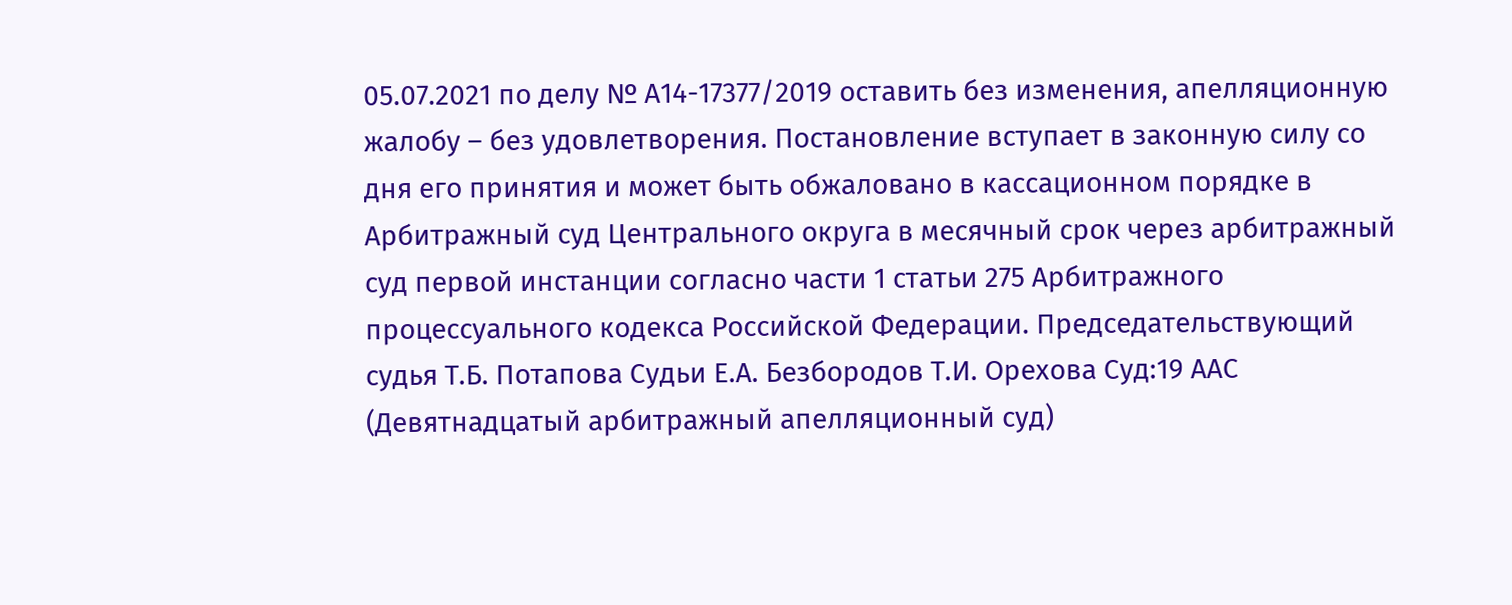05.07.2021 по делу № А14-17377/2019 оставить без изменения, апелляционную жалобу – без удовлетворения. Постановление вступает в законную силу со дня его принятия и может быть обжаловано в кассационном порядке в Арбитражный суд Центрального округа в месячный срок через арбитражный суд первой инстанции согласно части 1 статьи 275 Арбитражного процессуального кодекса Российской Федерации. Председательствующий судья Т.Б. Потапова Судьи Е.А. Безбородов Т.И. Орехова Суд:19 ААС (Девятнадцатый арбитражный апелляционный суд)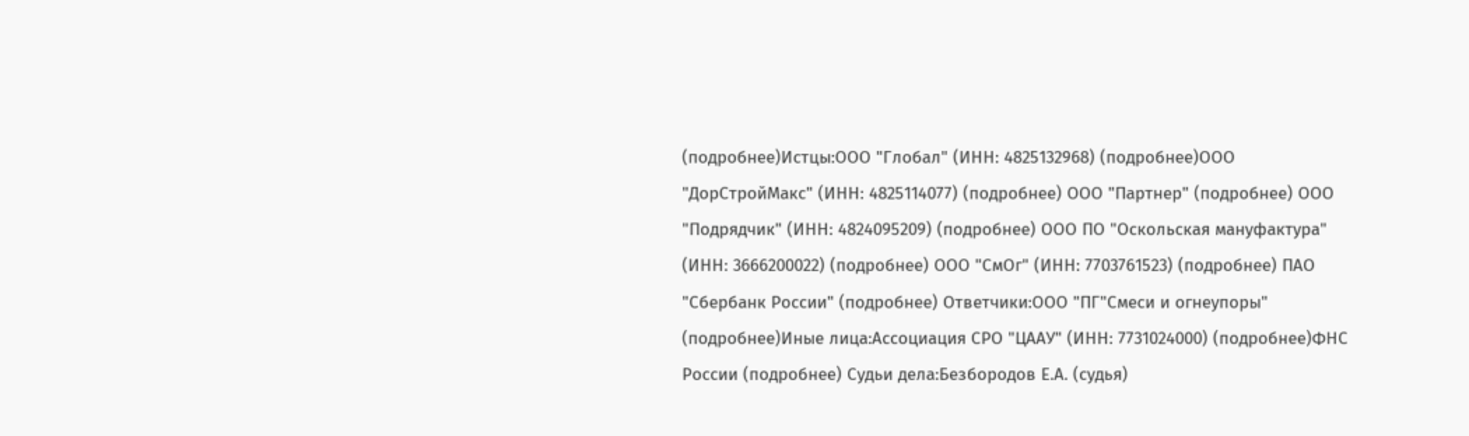(подробнее)Истцы:ООО "Глобал" (ИНН: 4825132968) (подробнее)ООО "ДорСтройМакс" (ИНН: 4825114077) (подробнее) ООО "Партнер" (подробнее) ООО "Подрядчик" (ИНН: 4824095209) (подробнее) ООО ПО "Оскольская мануфактура" (ИНН: 3666200022) (подробнее) ООО "СмОг" (ИНН: 7703761523) (подробнее) ПАО "Сбербанк России" (подробнее) Ответчики:ООО "ПГ"Смеси и огнеупоры" (подробнее)Иные лица:Ассоциация СРО "ЦААУ" (ИНН: 7731024000) (подробнее)ФНС России (подробнее) Судьи дела:Безбородов Е.А. (судья)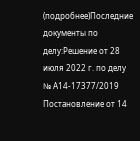(подробнее)Последние документы по делу:Решение от 28 июля 2022 г. по делу № А14-17377/2019 Постановление от 14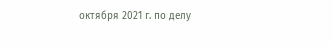октября 2021 г. по делу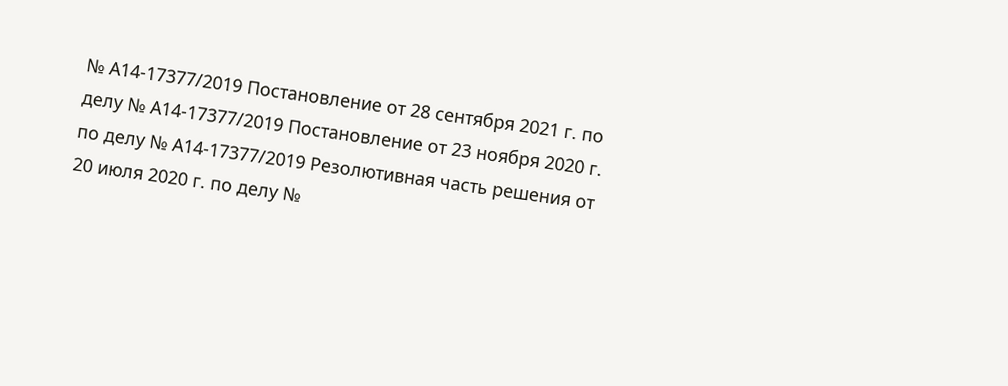№ А14-17377/2019 Постановление от 28 сентября 2021 г. по делу № А14-17377/2019 Постановление от 23 ноября 2020 г. по делу № А14-17377/2019 Резолютивная часть решения от 20 июля 2020 г. по делу №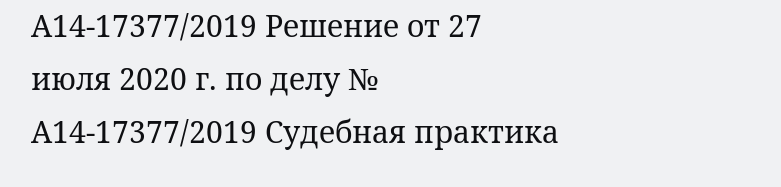А14-17377/2019 Решение от 27 июля 2020 г. по делу № А14-17377/2019 Судебная практика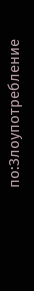по:Злоупотребление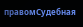правомСудебная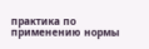практика по применению нормы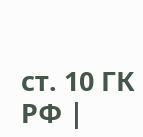ст. 10 ГК РФ |